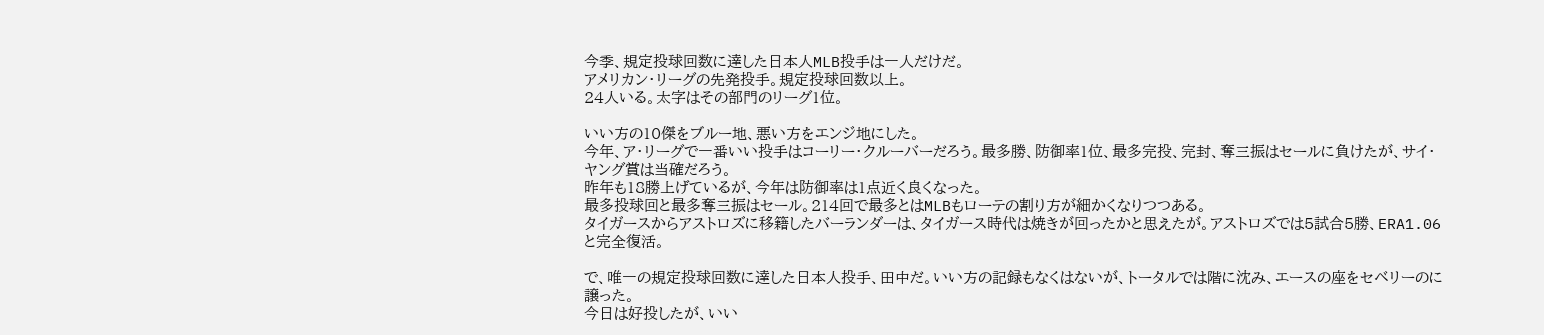今季、規定投球回数に達した日本人MLB投手は一人だけだ。
アメリカン・リーグの先発投手。規定投球回数以上。
24人いる。太字はその部門のリーグ1位。

いい方の10傑をブルー地、悪い方をエンジ地にした。
今年、ア・リーグで一番いい投手はコーリー・クルーバーだろう。最多勝、防御率1位、最多完投、完封、奪三振はセールに負けたが、サイ・ヤング賞は当確だろう。
昨年も18勝上げているが、今年は防御率は1点近く良くなった。
最多投球回と最多奪三振はセール。214回で最多とはMLBもローテの割り方が細かくなりつつある。
タイガースからアストロズに移籍したバーランダーは、タイガース時代は焼きが回ったかと思えたが。アストロズでは5試合5勝、ERA1.06と完全復活。

で、唯一の規定投球回数に達した日本人投手、田中だ。いい方の記録もなくはないが、トータルでは階に沈み、エースの座をセベリーのに譲った。
今日は好投したが、いい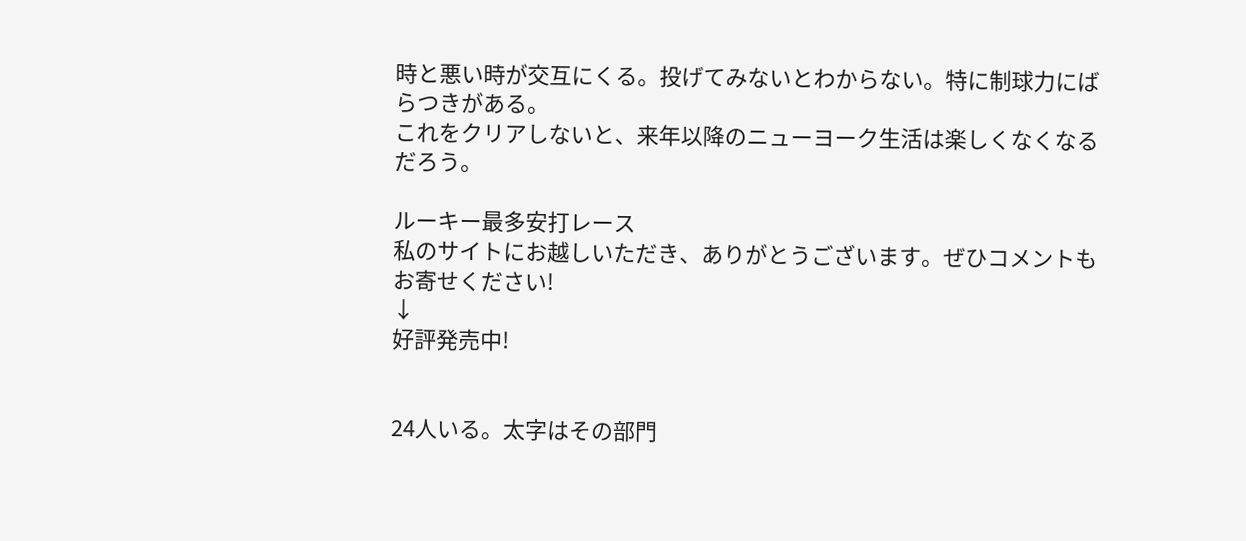時と悪い時が交互にくる。投げてみないとわからない。特に制球力にばらつきがある。
これをクリアしないと、来年以降のニューヨーク生活は楽しくなくなるだろう。

ルーキー最多安打レース
私のサイトにお越しいただき、ありがとうございます。ぜひコメントもお寄せください!
↓
好評発売中!


24人いる。太字はその部門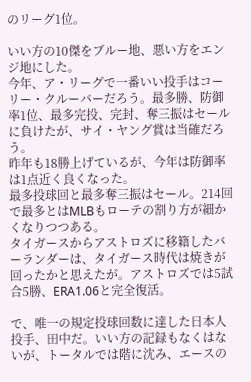のリーグ1位。

いい方の10傑をブルー地、悪い方をエンジ地にした。
今年、ア・リーグで一番いい投手はコーリー・クルーバーだろう。最多勝、防御率1位、最多完投、完封、奪三振はセールに負けたが、サイ・ヤング賞は当確だろう。
昨年も18勝上げているが、今年は防御率は1点近く良くなった。
最多投球回と最多奪三振はセール。214回で最多とはMLBもローテの割り方が細かくなりつつある。
タイガースからアストロズに移籍したバーランダーは、タイガース時代は焼きが回ったかと思えたが。アストロズでは5試合5勝、ERA1.06と完全復活。

で、唯一の規定投球回数に達した日本人投手、田中だ。いい方の記録もなくはないが、トータルでは階に沈み、エースの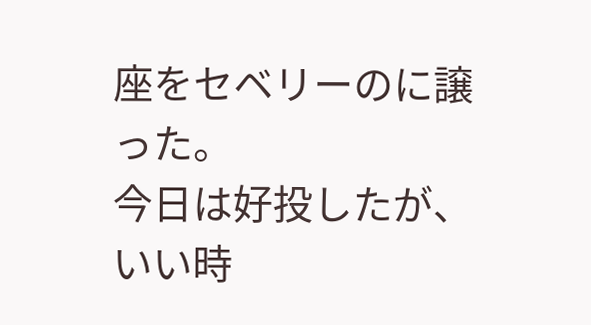座をセベリーのに譲った。
今日は好投したが、いい時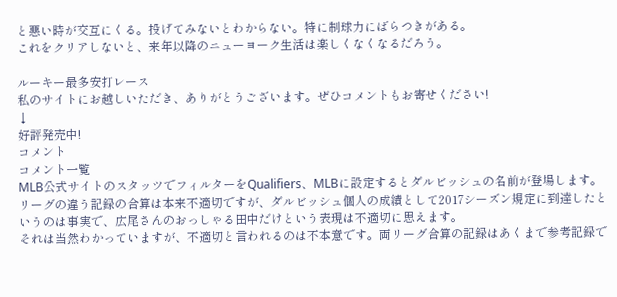と悪い時が交互にくる。投げてみないとわからない。特に制球力にばらつきがある。
これをクリアしないと、来年以降のニューヨーク生活は楽しくなくなるだろう。

ルーキー最多安打レース
私のサイトにお越しいただき、ありがとうございます。ぜひコメントもお寄せください!
↓
好評発売中!
コメント
コメント一覧
MLB公式サイトのスタッツでフィルターをQualifiers、MLBに設定するとダルビッシュの名前が登場します。
リーグの違う記録の合算は本来不適切ですが、ダルビッシュ個人の成績として2017シーズン規定に到達したというのは事実で、広尾さんのおっしゃる田中だけという表現は不適切に思えます。
それは当然わかっていますが、不適切と言われるのは不本意です。両リーグ合算の記録はあくまで参考記録で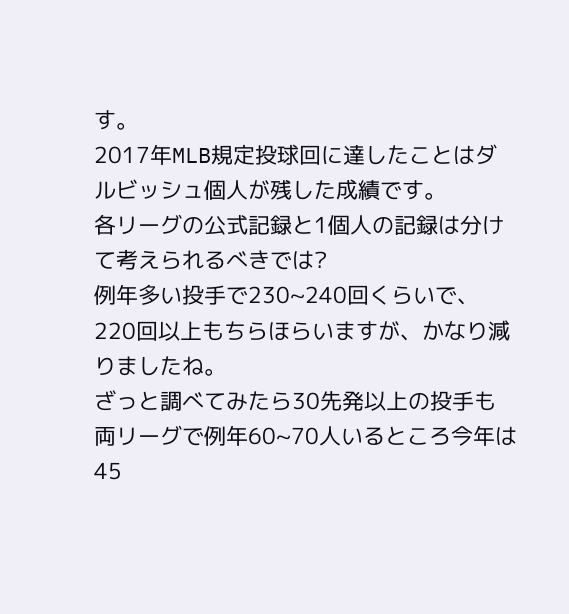す。
2017年MLB規定投球回に達したことはダルビッシュ個人が残した成績です。
各リーグの公式記録と1個人の記録は分けて考えられるべきでは?
例年多い投手で230~240回くらいで、220回以上もちらほらいますが、かなり減りましたね。
ざっと調べてみたら30先発以上の投手も両リーグで例年60~70人いるところ今年は45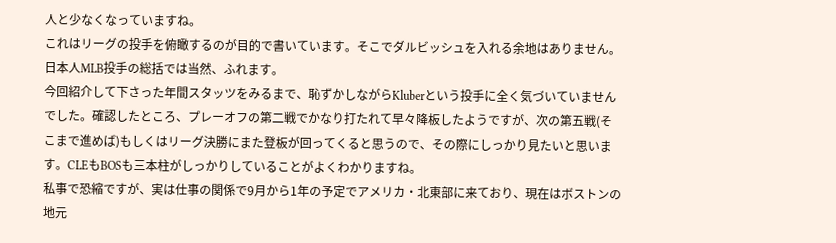人と少なくなっていますね。
これはリーグの投手を俯瞰するのが目的で書いています。そこでダルビッシュを入れる余地はありません。
日本人MLB投手の総括では当然、ふれます。
今回紹介して下さった年間スタッツをみるまで、恥ずかしながらKluberという投手に全く気づいていませんでした。確認したところ、プレーオフの第二戦でかなり打たれて早々降板したようですが、次の第五戦(そこまで進めば)もしくはリーグ決勝にまた登板が回ってくると思うので、その際にしっかり見たいと思います。CLEもBOSも三本柱がしっかりしていることがよくわかりますね。
私事で恐縮ですが、実は仕事の関係で9月から1年の予定でアメリカ・北東部に来ており、現在はボストンの地元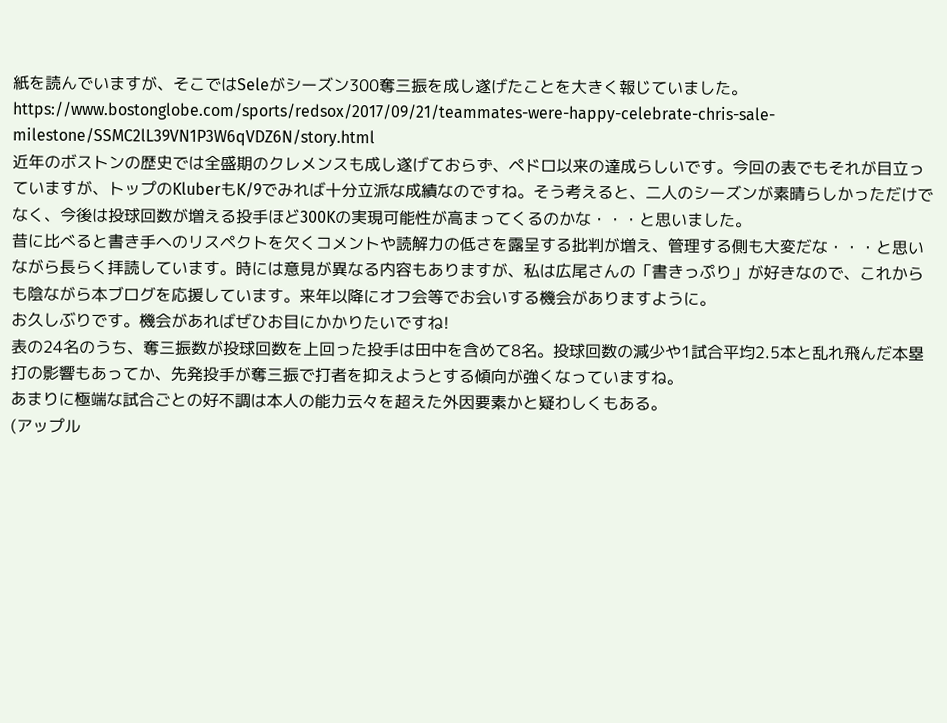紙を読んでいますが、そこではSeleがシーズン300奪三振を成し遂げたことを大きく報じていました。
https://www.bostonglobe.com/sports/redsox/2017/09/21/teammates-were-happy-celebrate-chris-sale-milestone/SSMC2lL39VN1P3W6qVDZ6N/story.html
近年のボストンの歴史では全盛期のクレメンスも成し遂げておらず、ペドロ以来の達成らしいです。今回の表でもそれが目立っていますが、トップのKluberもK/9でみれば十分立派な成績なのですね。そう考えると、二人のシーズンが素晴らしかっただけでなく、今後は投球回数が増える投手ほど300Kの実現可能性が高まってくるのかな・・・と思いました。
昔に比べると書き手へのリスペクトを欠くコメントや読解力の低さを露呈する批判が増え、管理する側も大変だな・・・と思いながら長らく拝読しています。時には意見が異なる内容もありますが、私は広尾さんの「書きっぷり」が好きなので、これからも陰ながら本ブログを応援しています。来年以降にオフ会等でお会いする機会がありますように。
お久しぶりです。機会があればぜひお目にかかりたいですね!
表の24名のうち、奪三振数が投球回数を上回った投手は田中を含めて8名。投球回数の減少や1試合平均2.5本と乱れ飛んだ本塁打の影響もあってか、先発投手が奪三振で打者を抑えようとする傾向が強くなっていますね。
あまりに極端な試合ごとの好不調は本人の能力云々を超えた外因要素かと疑わしくもある。
(アップル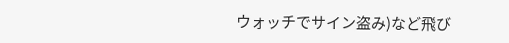ウォッチでサイン盗み)など飛び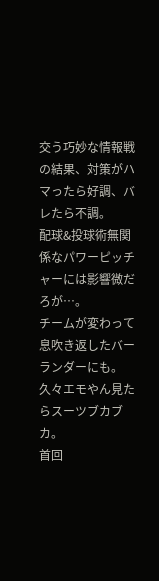交う巧妙な情報戦の結果、対策がハマったら好調、バレたら不調。
配球&投球術無関係なパワーピッチャーには影響微だろが…。
チームが変わって息吹き返したバーランダーにも。
久々エモやん見たらスーツブカブカ。
首回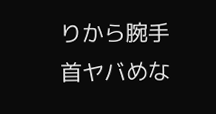りから腕手首ヤバめな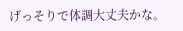げっそりで体調大丈夫かな。